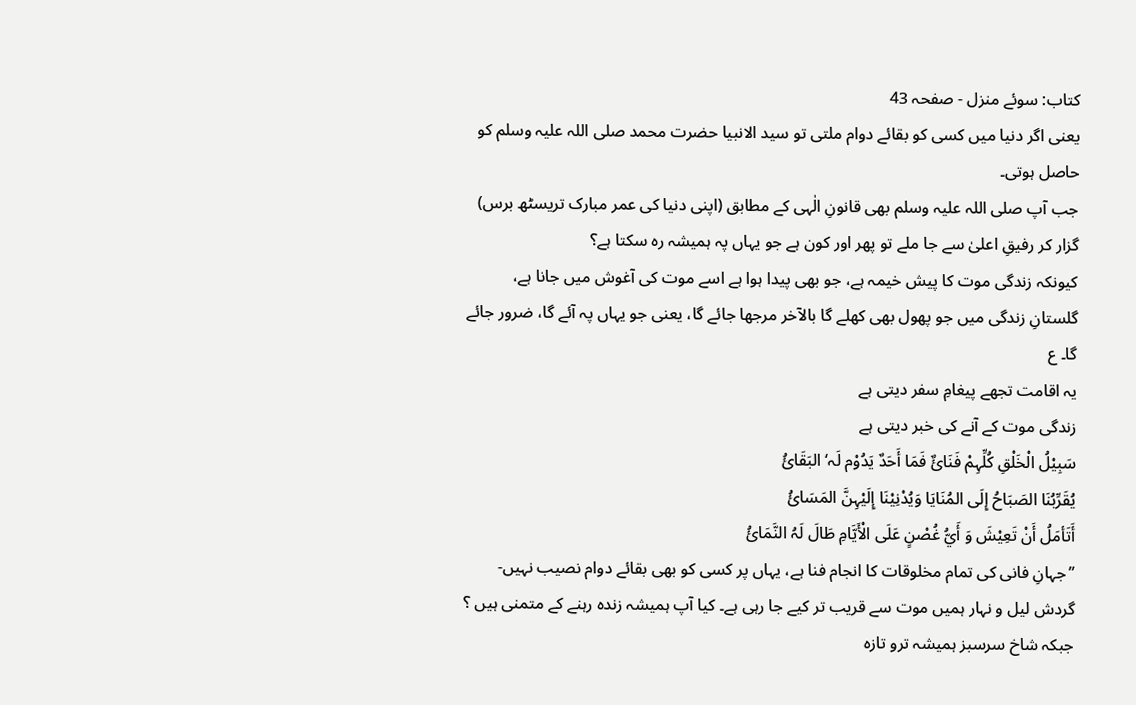کتاب: سوئے منزل - صفحہ 43
یعنی اگر دنیا میں کسی کو بقائے دوام ملتی تو سید الانبیا حضرت محمد صلی اللہ علیہ وسلم کو حاصل ہوتی۔
جب آپ صلی اللہ علیہ وسلم بھی قانونِ الٰہی کے مطابق (اپنی دنیا کی عمر مبارک تریسٹھ برس) گزار کر رفیقِ اعلیٰ سے جا ملے تو پھر اور کون ہے جو یہاں پہ ہمیشہ رہ سکتا ہے؟
کیونکہ زندگی موت کا پیش خیمہ ہے، جو بھی پیدا ہوا ہے اسے موت کی آغوش میں جانا ہے، گلستانِ زندگی میں جو پھول بھی کھلے گا بالآخر مرجھا جائے گا، یعنی جو یہاں پہ آئے گا، ضرور جائے گا۔ ع
یہ اقامت تجھے پیغامِ سفر دیتی ہے
زندگی موت کے آنے کی خبر دیتی ہے
سَبِیْلُ الْخَلْقِ کُلِّہِمْ فَنَائٌ فَمَا أَحَدٌ یَدُوْم لَہ‘ البَقَائُ
یُقَرِّبُنَا الصَبَاحُ إِلَی المُنَایَا وَیُدْنِیْنَا إِلَیْہِنَّ المَسَائُ
أَتَأمَلُ أَنْ تَعِیْشَ وَ أَيُّ غُصْنٍ عَلَی الْأَیَّامِ طَالَ لَہُ النَّمَائُ
’’جہانِ فانی کی تمام مخلوقات کا انجام فنا ہے، یہاں پر کسی کو بھی بقائے دوام نصیب نہیں- گردش لیل و نہار ہمیں موت سے قریب تر کیے جا رہی ہے۔ کیا آپ ہمیشہ زندہ رہنے کے متمنی ہیں ؟ جبکہ شاخ سرسبز ہمیشہ ترو تازہ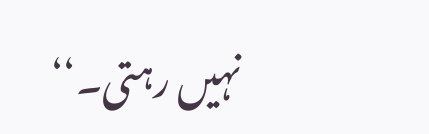نہیں رہتی۔‘‘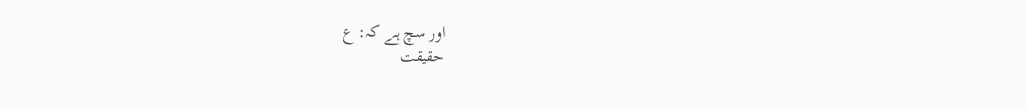اور سچ ہے کہ: ع
حقیقت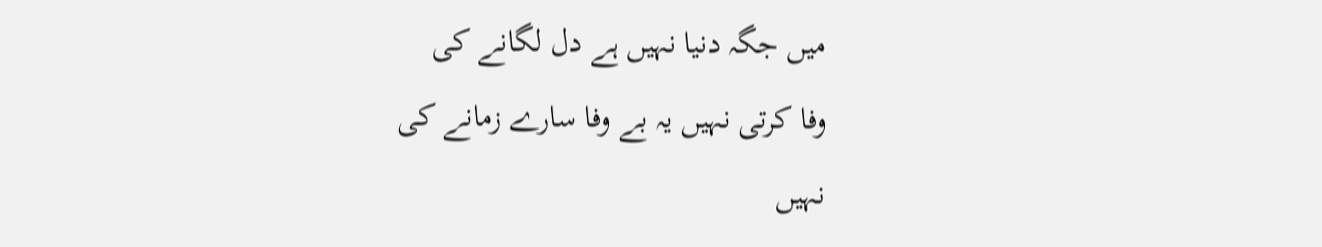میں جگہ دنیا نہیں ہے دل لگانے کی
وفا کرتی نہیں یہ بے وفا سارے زمانے کی
نہیں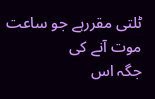ٹلتی مقررہے جو ساعت موت آنے کی
جگہ اس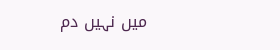میں نہیں دم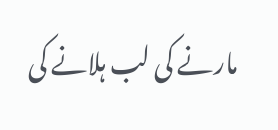مارنے کی لب ہلانے کی